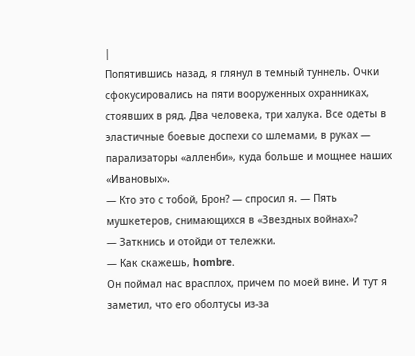|
Попятившись назад, я глянул в темный туннель. Очки сфокусировались на пяти вооруженных охранниках, стоявших в ряд. Два человека, три халука. Все одеты в эластичные боевые доспехи со шлемами, в руках — парализаторы «алленби», куда больше и мощнее наших «Ивановых».
— Кто это с тобой, Брон? — спросил я. — Пять мушкетеров, снимающихся в «Звездных войнах»?
— Заткнись и отойди от тележки.
— Как скажешь, hombre.
Он поймал нас врасплох, причем по моей вине. И тут я заметил, что его оболтусы из-за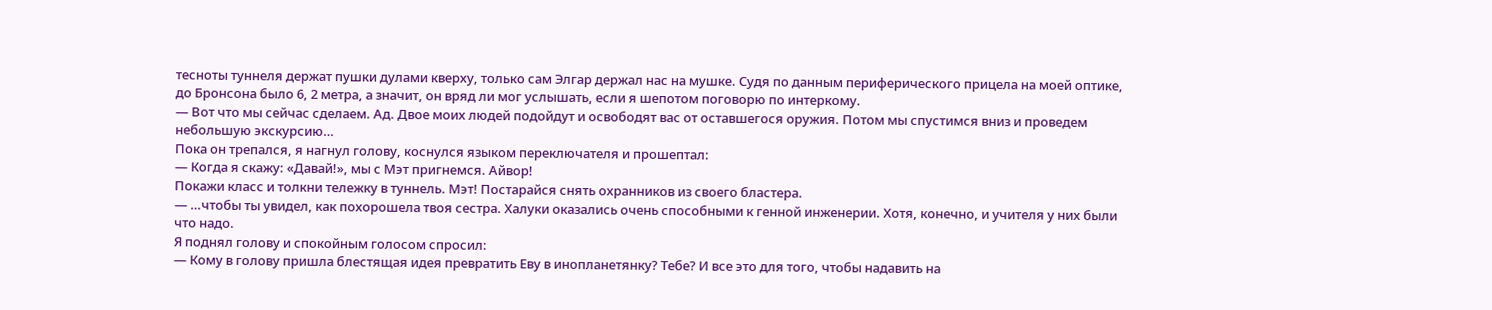тесноты туннеля держат пушки дулами кверху, только сам Элгар держал нас на мушке. Судя по данным периферического прицела на моей оптике, до Бронсона было 6, 2 метра, а значит, он вряд ли мог услышать, если я шепотом поговорю по интеркому.
— Вот что мы сейчас сделаем. Ад. Двое моих людей подойдут и освободят вас от оставшегося оружия. Потом мы спустимся вниз и проведем небольшую экскурсию…
Пока он трепался, я нагнул голову, коснулся языком переключателя и прошептал:
— Когда я скажу: «Давай!», мы с Мэт пригнемся. Айвор!
Покажи класс и толкни тележку в туннель. Мэт! Постарайся снять охранников из своего бластера.
— …чтобы ты увидел, как похорошела твоя сестра. Халуки оказались очень способными к генной инженерии. Хотя, конечно, и учителя у них были что надо.
Я поднял голову и спокойным голосом спросил:
— Кому в голову пришла блестящая идея превратить Еву в инопланетянку? Тебе? И все это для того, чтобы надавить на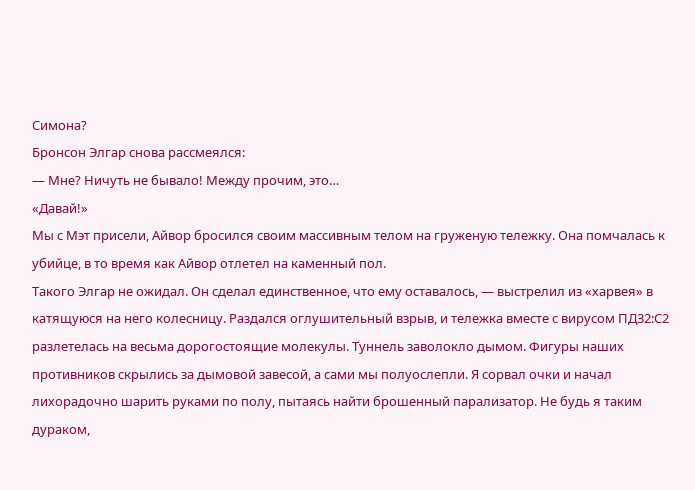Симона?
Бронсон Элгар снова рассмеялся:
— Мне? Ничуть не бывало! Между прочим, это…
«Давай!»
Мы с Мэт присели, Айвор бросился своим массивным телом на груженую тележку. Она помчалась к убийце, в то время как Айвор отлетел на каменный пол.
Такого Элгар не ожидал. Он сделал единственное, что ему оставалось, — выстрелил из «харвея» в катящуюся на него колесницу. Раздался оглушительный взрыв, и тележка вместе с вирусом ПД32:С2 разлетелась на весьма дорогостоящие молекулы. Туннель заволокло дымом. Фигуры наших противников скрылись за дымовой завесой, а сами мы полуослепли. Я сорвал очки и начал лихорадочно шарить руками по полу, пытаясь найти брошенный парализатор. Не будь я таким дураком,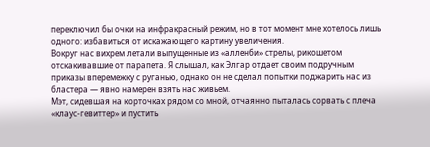переключил бы очки на инфракрасный режим, но в тот момент мне хотелось лишь одного: избавиться от искажающего картину увеличения.
Вокруг нас вихрем летали выпущенные из «алленби» стрелы, рикошетом отскакивавшие от парапета. Я слышал, как Элгар отдает своим подручным приказы вперемежку с руганью, однако он не сделал попытки поджарить нас из бластера — явно намерен взять нас живьем.
Мэт, сидевшая на корточках рядом со мной, отчаянно пыталась сорвать с плеча «клаус-гевиттер» и пустить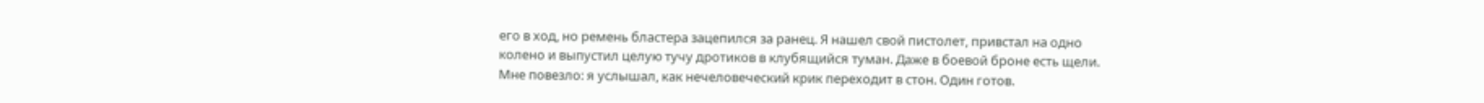его в ход, но ремень бластера зацепился за ранец. Я нашел свой пистолет, привстал на одно колено и выпустил целую тучу дротиков в клубящийся туман. Даже в боевой броне есть щели.
Мне повезло: я услышал, как нечеловеческий крик переходит в стон. Один готов.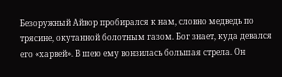Безоружный Айвор пробирался к нам, словно медведь по трясине, окутанной болотным газом. Бог знает, куда девался его «харвей». В шею ему вонзилась большая стрела. Он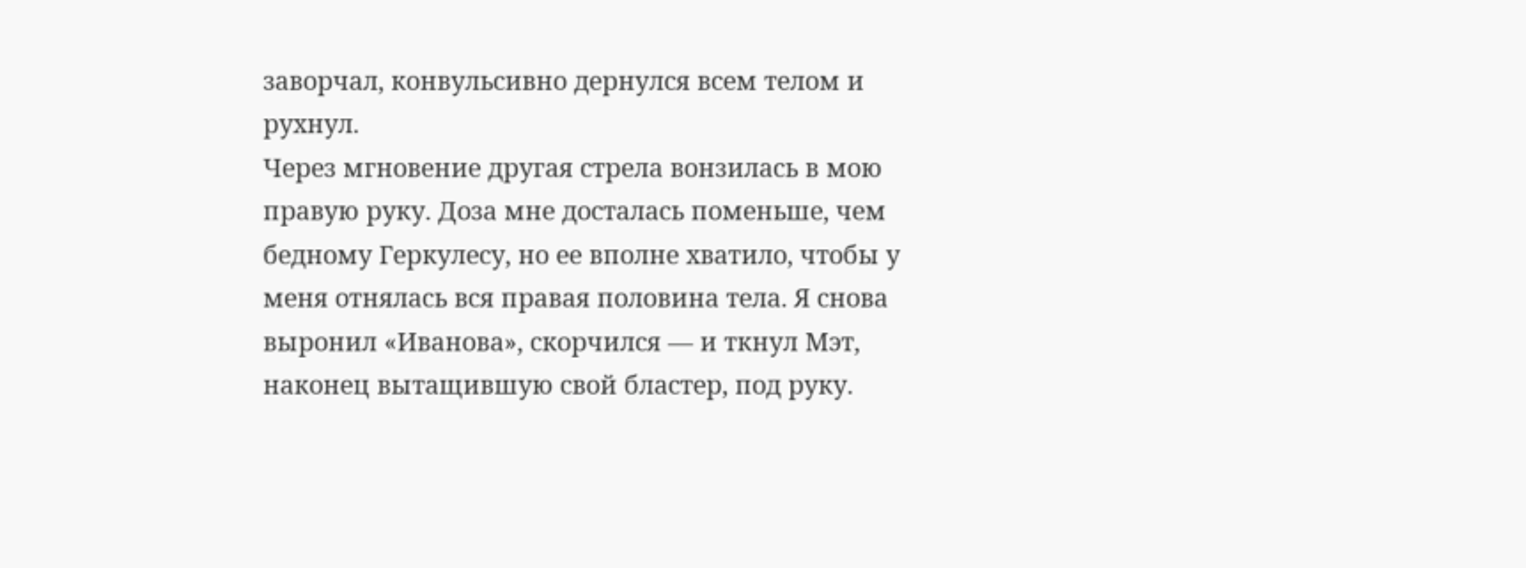заворчал, конвульсивно дернулся всем телом и рухнул.
Через мгновение другая стрела вонзилась в мою правую руку. Доза мне досталась поменьше, чем бедному Геркулесу, но ее вполне хватило, чтобы у меня отнялась вся правая половина тела. Я снова выронил «Иванова», скорчился — и ткнул Мэт, наконец вытащившую свой бластер, под руку.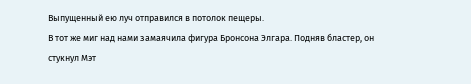Выпущенный ею луч отправился в потолок пещеры.
В тот же миг над нами замаячила фигура Бронсона Элгара. Подняв бластер, он стукнул Мэт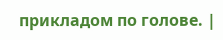прикладом по голове. |